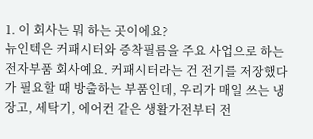1. 이 회사는 뭐 하는 곳이에요?
뉴인텍은 커패시터와 증착필름을 주요 사업으로 하는 전자부품 회사예요. 커패시터라는 건 전기를 저장했다가 필요할 때 방출하는 부품인데, 우리가 매일 쓰는 냉장고, 세탁기, 에어컨 같은 생활가전부터 전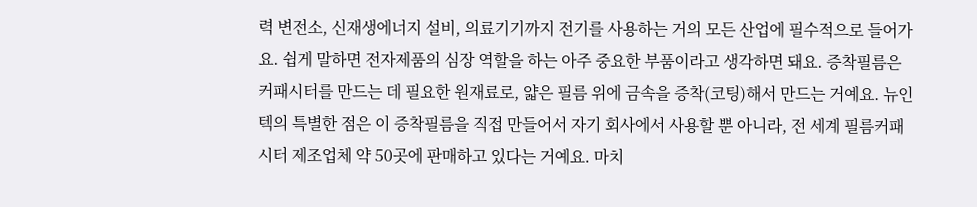력 변전소, 신재생에너지 설비, 의료기기까지 전기를 사용하는 거의 모든 산업에 필수적으로 들어가요. 쉽게 말하면 전자제품의 심장 역할을 하는 아주 중요한 부품이라고 생각하면 돼요. 증착필름은 커패시터를 만드는 데 필요한 원재료로, 얇은 필름 위에 금속을 증착(코팅)해서 만드는 거예요. 뉴인텍의 특별한 점은 이 증착필름을 직접 만들어서 자기 회사에서 사용할 뿐 아니라, 전 세계 필름커패시터 제조업체 약 50곳에 판매하고 있다는 거예요. 마치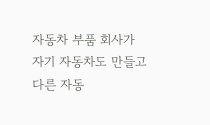자동차 부품 회사가 자기 자동차도 만들고 다른 자동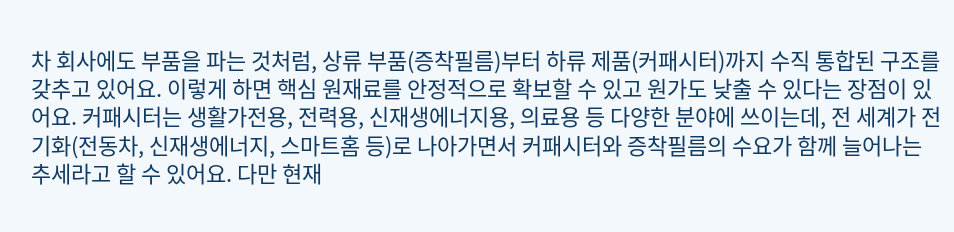차 회사에도 부품을 파는 것처럼, 상류 부품(증착필름)부터 하류 제품(커패시터)까지 수직 통합된 구조를 갖추고 있어요. 이렇게 하면 핵심 원재료를 안정적으로 확보할 수 있고 원가도 낮출 수 있다는 장점이 있어요. 커패시터는 생활가전용, 전력용, 신재생에너지용, 의료용 등 다양한 분야에 쓰이는데, 전 세계가 전기화(전동차, 신재생에너지, 스마트홈 등)로 나아가면서 커패시터와 증착필름의 수요가 함께 늘어나는 추세라고 할 수 있어요. 다만 현재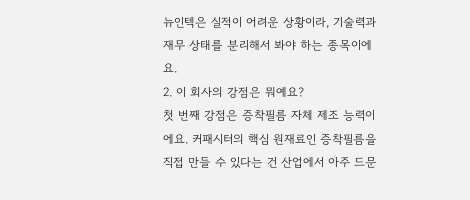뉴인텍은 실적이 어려운 상황이라, 기술력과 재무 상태를 분리해서 봐야 하는 종목이에요.
2. 이 회사의 강점은 뭐예요?
첫 번째 강점은 증착필름 자체 제조 능력이에요. 커패시터의 핵심 원재료인 증착필름을 직접 만들 수 있다는 건 산업에서 아주 드문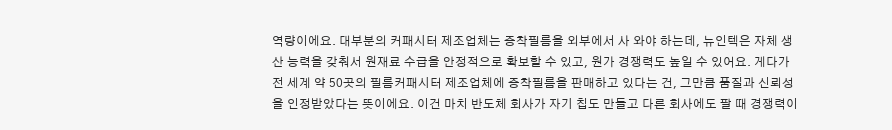역량이에요. 대부분의 커패시터 제조업체는 증착필름을 외부에서 사 와야 하는데, 뉴인텍은 자체 생산 능력을 갖춰서 원재료 수급을 안정적으로 확보할 수 있고, 원가 경쟁력도 높일 수 있어요. 게다가 전 세계 약 50곳의 필름커패시터 제조업체에 증착필름을 판매하고 있다는 건, 그만큼 품질과 신뢰성을 인정받았다는 뜻이에요. 이건 마치 반도체 회사가 자기 칩도 만들고 다른 회사에도 팔 때 경쟁력이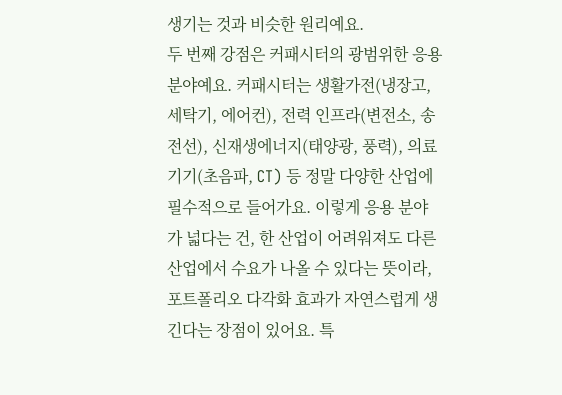생기는 것과 비슷한 원리예요.
두 번째 강점은 커패시터의 광범위한 응용 분야예요. 커패시터는 생활가전(냉장고, 세탁기, 에어컨), 전력 인프라(변전소, 송전선), 신재생에너지(태양광, 풍력), 의료기기(초음파, CT) 등 정말 다양한 산업에 필수적으로 들어가요. 이렇게 응용 분야가 넓다는 건, 한 산업이 어려워져도 다른 산업에서 수요가 나올 수 있다는 뜻이라, 포트폴리오 다각화 효과가 자연스럽게 생긴다는 장점이 있어요. 특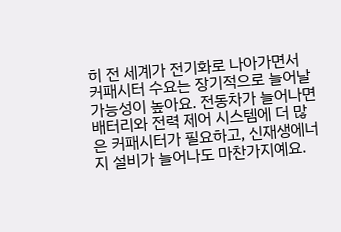히 전 세계가 전기화로 나아가면서 커패시터 수요는 장기적으로 늘어날 가능성이 높아요. 전동차가 늘어나면 배터리와 전력 제어 시스템에 더 많은 커패시터가 필요하고, 신재생에너지 설비가 늘어나도 마찬가지예요.